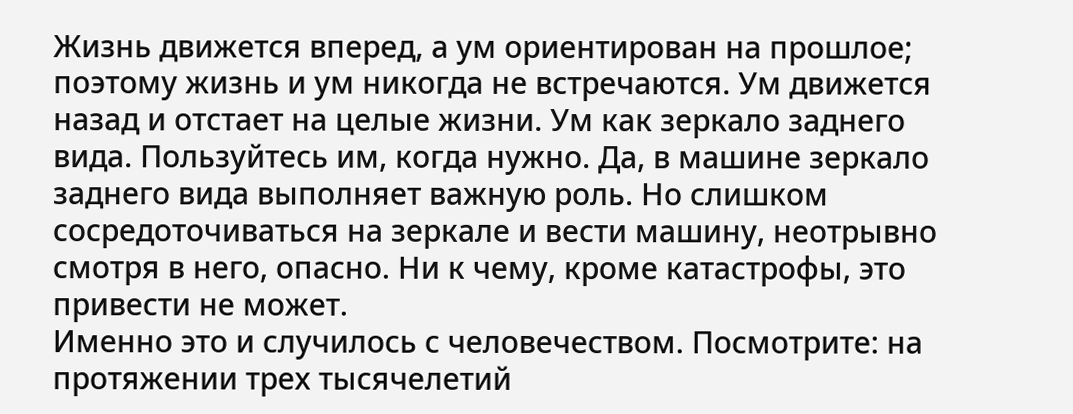Жизнь движется вперед, а ум ориентирован на прошлое; поэтому жизнь и ум никогда не встречаются. Ум движется назад и отстает на целые жизни. Ум как зеркало заднего вида. Пользуйтесь им, когда нужно. Да, в машине зеркало заднего вида выполняет важную роль. Но слишком сосредоточиваться на зеркале и вести машину, неотрывно смотря в него, опасно. Ни к чему, кроме катастрофы, это привести не может.
Именно это и случилось с человечеством. Посмотрите: на протяжении трех тысячелетий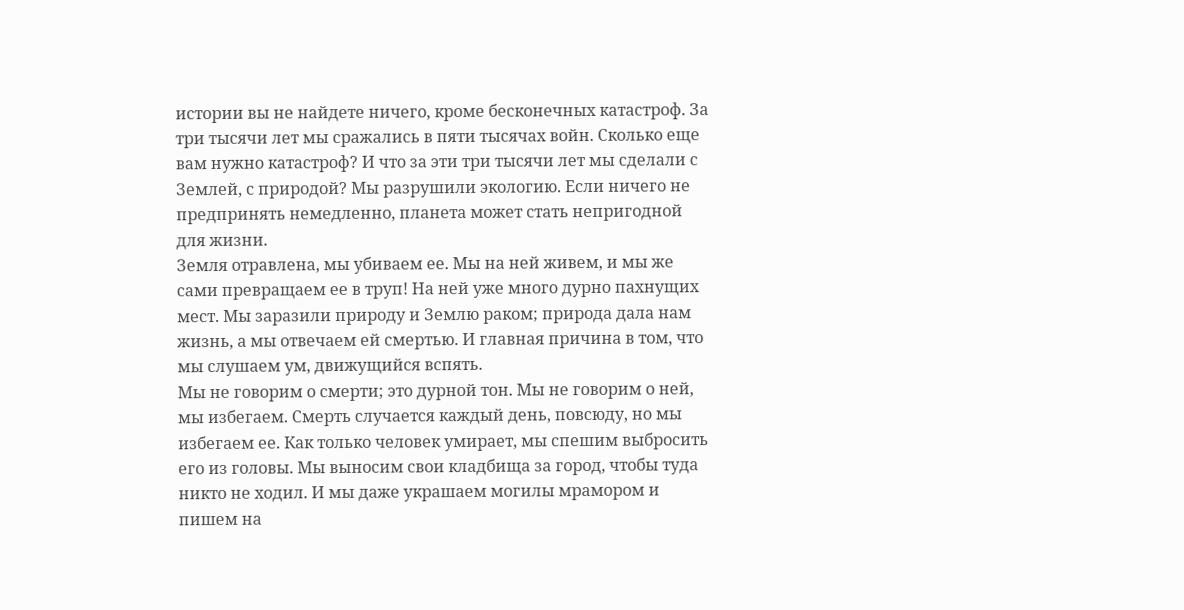истории вы не найдете ничего, кроме бесконечных катастроф. За три тысячи лет мы сражались в пяти тысячах войн. Сколько еще вам нужно катастроф? И что за эти три тысячи лет мы сделали с Землей, с природой? Мы разрушили экологию. Если ничего не предпринять немедленно, планета может стать непригодной для жизни.
Земля отравлена, мы убиваем ее. Мы на ней живем, и мы же сами превращаем ее в труп! На ней уже много дурно пахнущих мест. Мы заразили природу и Землю раком; природа дала нам жизнь, а мы отвечаем ей смертью. И главная причина в том, что мы слушаем ум, движущийся вспять.
Мы не говорим о смерти; это дурной тон. Мы не говорим о ней, мы избегаем. Смерть случается каждый день, повсюду, но мы избегаем ее. Как только человек умирает, мы спешим выбросить его из головы. Мы выносим свои кладбища за город, чтобы туда никто не ходил. И мы даже украшаем могилы мрамором и пишем на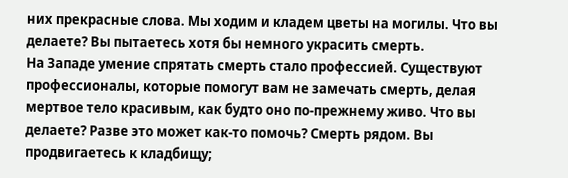них прекрасные слова. Мы ходим и кладем цветы на могилы. Что вы делаете? Вы пытаетесь хотя бы немного украсить смерть.
На Западе умение спрятать смерть стало профессией. Существуют профессионалы, которые помогут вам не замечать смерть, делая мертвое тело красивым, как будто оно по-прежнему живо. Что вы делаете? Разве это может как-то помочь? Смерть рядом. Вы продвигаетесь к кладбищу;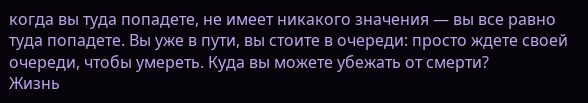когда вы туда попадете, не имеет никакого значения — вы все равно туда попадете. Вы уже в пути, вы стоите в очереди: просто ждете своей очереди, чтобы умереть. Куда вы можете убежать от смерти?
Жизнь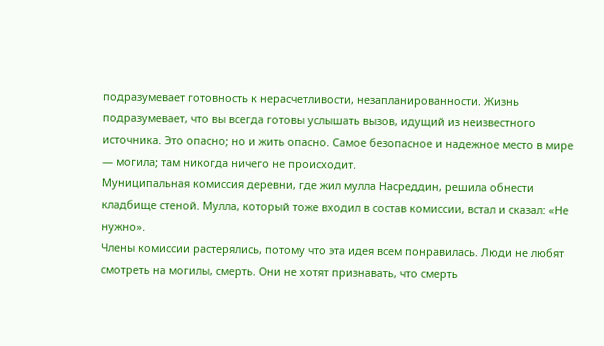подразумевает готовность к нерасчетливости, незапланированности. Жизнь подразумевает, что вы всегда готовы услышать вызов, идущий из неизвестного источника. Это опасно; но и жить опасно. Самое безопасное и надежное место в мире — могила; там никогда ничего не происходит.
Муниципальная комиссия деревни, где жил мулла Насреддин, решила обнести кладбище стеной. Мулла, который тоже входил в состав комиссии, встал и сказал: «Не нужно».
Члены комиссии растерялись, потому что эта идея всем понравилась. Люди не любят смотреть на могилы, смерть. Они не хотят признавать, что смерть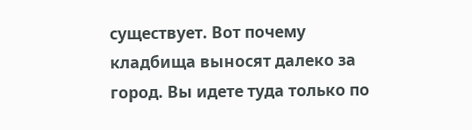существует. Вот почему кладбища выносят далеко за город. Вы идете туда только по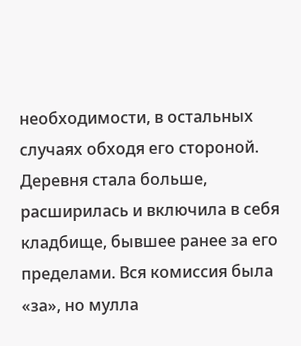необходимости, в остальных случаях обходя его стороной.
Деревня стала больше, расширилась и включила в себя кладбище, бывшее ранее за его пределами. Вся комиссия была «за», но мулла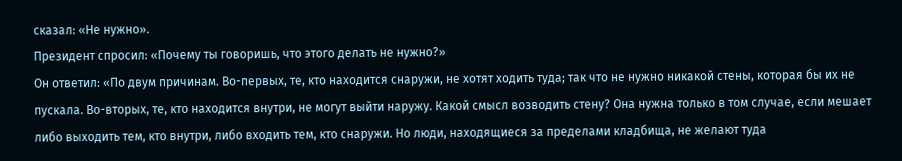сказал: «Не нужно».
Президент спросил: «Почему ты говоришь, что этого делать не нужно?»
Он ответил: «По двум причинам. Во-первых, те, кто находится снаружи, не хотят ходить туда; так что не нужно никакой стены, которая бы их не пускала. Во-вторых, те, кто находится внутри, не могут выйти наружу. Какой смысл возводить стену? Она нужна только в том случае, если мешает либо выходить тем, кто внутри, либо входить тем, кто снаружи. Но люди, находящиеся за пределами кладбища, не желают туда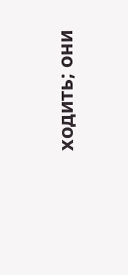ходить; они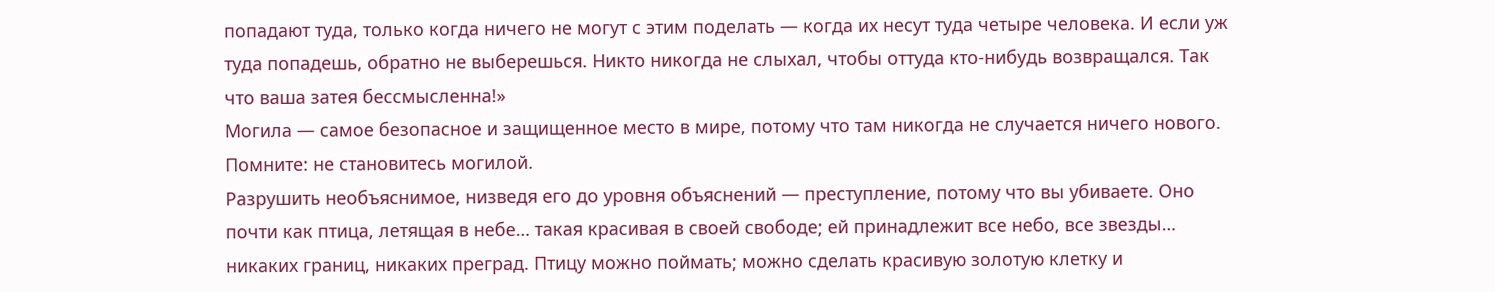попадают туда, только когда ничего не могут с этим поделать — когда их несут туда четыре человека. И если уж туда попадешь, обратно не выберешься. Никто никогда не слыхал, чтобы оттуда кто-нибудь возвращался. Так что ваша затея бессмысленна!»
Могила — самое безопасное и защищенное место в мире, потому что там никогда не случается ничего нового. Помните: не становитесь могилой.
Разрушить необъяснимое, низведя его до уровня объяснений — преступление, потому что вы убиваете. Оно почти как птица, летящая в небе… такая красивая в своей свободе; ей принадлежит все небо, все звезды… никаких границ, никаких преград. Птицу можно поймать; можно сделать красивую золотую клетку и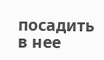посадить в нее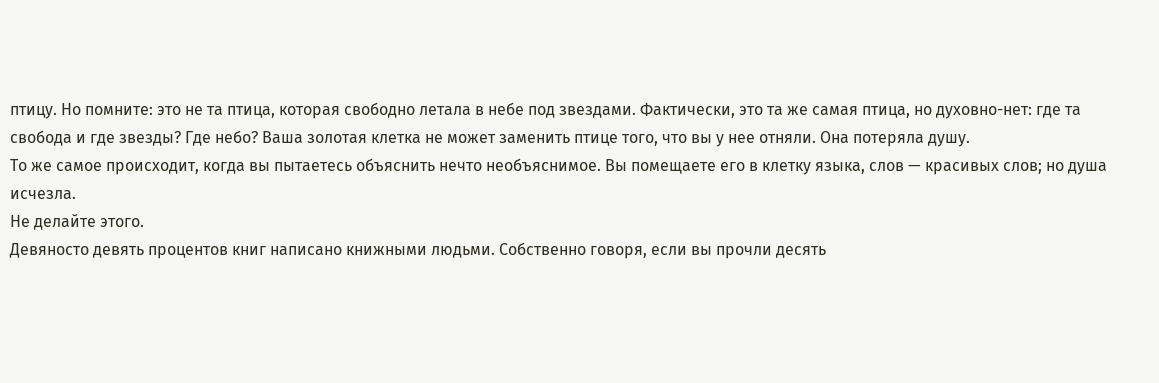птицу. Но помните: это не та птица, которая свободно летала в небе под звездами. Фактически, это та же самая птица, но духовно-нет: где та свобода и где звезды? Где небо? Ваша золотая клетка не может заменить птице того, что вы у нее отняли. Она потеряла душу.
То же самое происходит, когда вы пытаетесь объяснить нечто необъяснимое. Вы помещаете его в клетку языка, слов — красивых слов; но душа исчезла.
Не делайте этого.
Девяносто девять процентов книг написано книжными людьми. Собственно говоря, если вы прочли десять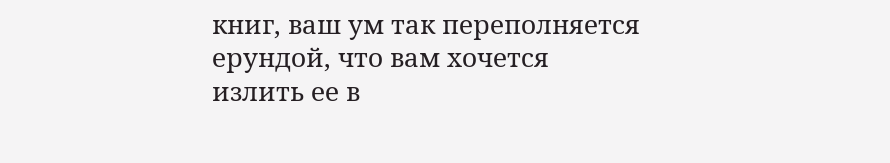книг, ваш ум так переполняется ерундой, что вам хочется излить ее в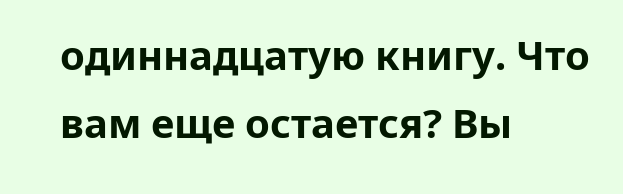одиннадцатую книгу. Что вам еще остается? Вы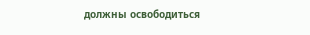должны освободиться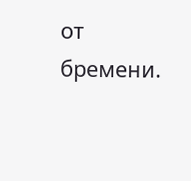от бремени.